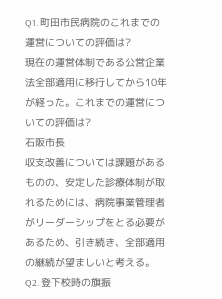Q1. 町田市民病院のこれまでの運営についての評価は?
現在の運営体制である公営企業法全部適用に移行してから10年が経った。これまでの運営についての評価は?
石阪市長
収支改善については課題があるものの、安定した診療体制が取れるためには、病院事業管理者がリーダーシップをとる必要があるため、引き続き、全部適用の継続が望ましいと考える。
Q2. 登下校時の旗振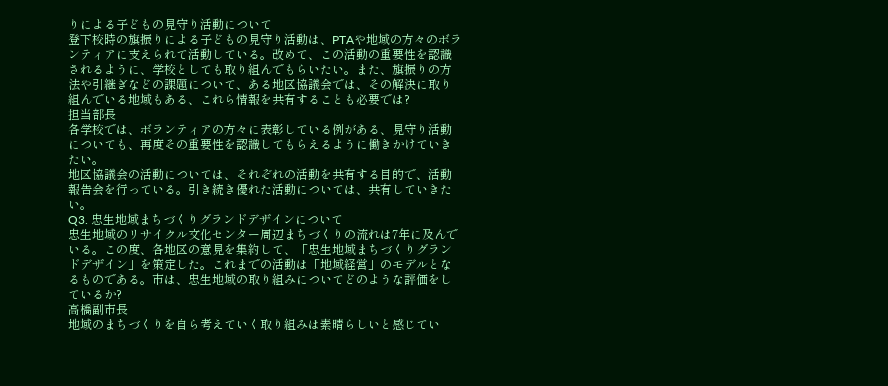りによる子どもの見守り活動について
登下校時の旗振りによる子どもの見守り活動は、PTAや地域の方々のボランティアに支えられて活動している。改めて、この活動の重要性を認識されるように、学校としても取り組んでもらいたい。また、旗振りの方法や引継ぎなどの課題について、ある地区協議会では、その解決に取り組んでいる地域もある、これら情報を共有することも必要では?
担当部長
各学校では、ボランティアの方々に表彰している例がある、見守り活動についても、再度その重要性を認識してもらえるように働きかけていきたい。
地区協議会の活動については、それぞれの活動を共有する目的で、活動報告会を行っている。引き続き優れた活動については、共有していきたい。
Q3. 忠生地域まちづくりグランドデザインについて
忠生地域のリサイクル文化センター周辺まちづくりの流れは7年に及んでいる。この度、各地区の意見を集約して、「忠生地域まちづくりグランドデザイン」を策定した。これまでの活動は「地域経営」のモデルとなるものである。市は、忠生地域の取り組みについてどのような評価をしているか?
高橋副市長
地域のまちづくりを自ら考えていく取り組みは素晴らしいと感じてい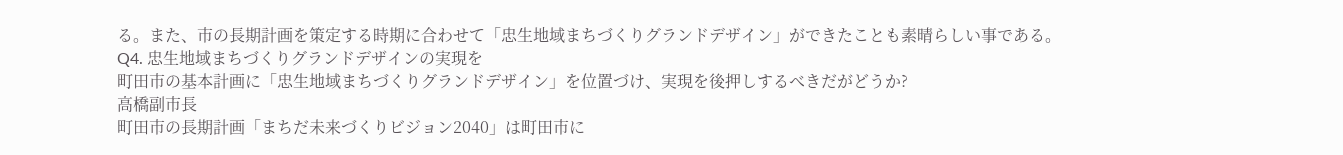る。また、市の長期計画を策定する時期に合わせて「忠生地域まちづくりグランドデザイン」ができたことも素晴らしい事である。
Q4. 忠生地域まちづくりグランドデザインの実現を
町田市の基本計画に「忠生地域まちづくりグランドデザイン」を位置づけ、実現を後押しするべきだがどうか?
高橋副市長
町田市の長期計画「まちだ未来づくりビジョン2040」は町田市に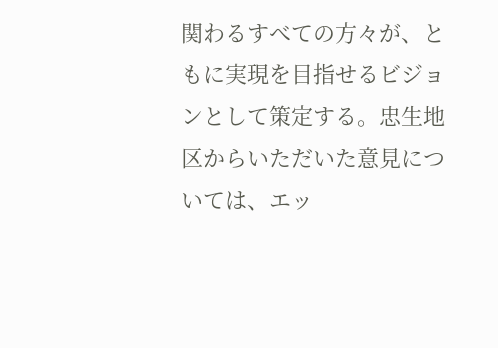関わるすべての方々が、ともに実現を目指せるビジョンとして策定する。忠生地区からいただいた意見については、エッ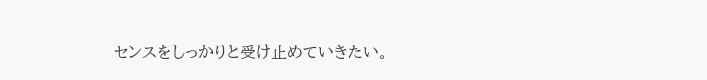センスをしっかりと受け止めていきたい。